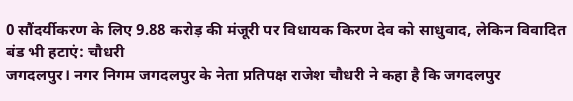0 सौंदर्यीकरण के लिए 9.88 करोड़ की मंजूरी पर विधायक किरण देव को साधुवाद, लेकिन विवादित बंड भी हटाएं: चौधरी
जगदलपुर। नगर निगम जगदलपुर के नेता प्रतिपक्ष राजेश चौधरी ने कहा है कि जगदलपुर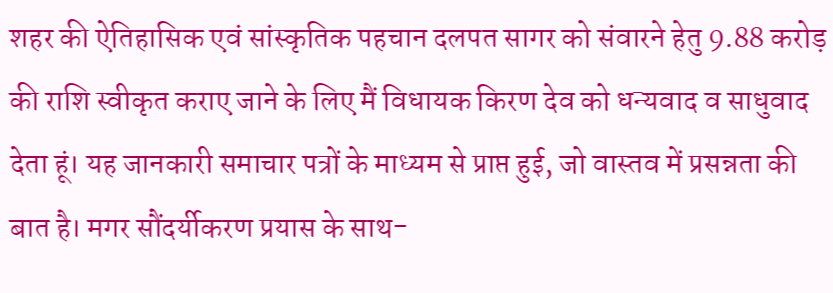शहर की ऐतिहासिक एवं सांस्कृतिक पहचान दलपत सागर को संवारने हेतु 9.88 करोड़ की राशि स्वीकृत कराए जाने के लिए मैं विधायक किरण देव को धन्यवाद व साधुवाद देता हूं। यह जानकारी समाचार पत्रों के माध्यम से प्राप्त हुई, जो वास्तव में प्रसन्नता की बात है। मगर सौंदर्यीकरण प्रयास के साथ-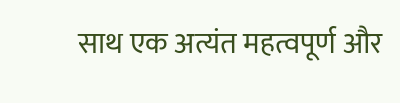साथ एक अत्यंत महत्वपूर्ण और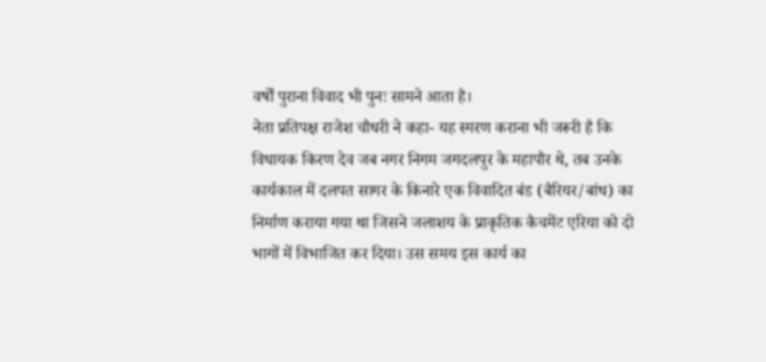वर्षों पुराना विवाद भी पुनः सामने आता है।
नेता प्रतिपक्ष राजेश चौधरी ने कहा- यह स्मरण कराना भी जरूरी है कि विधायक किरण देव जब नगर निगम जगदलपुर के महापौर थे, तब उनके कार्यकाल में दलपत सागर के किनारे एक विवादित बंड (बैरियर/बांध) का निर्माण कराया गया था जिसने जलाशय के प्राकृतिक कैचमेंट एरिया को दो भागों में विभाजित कर दिया। उस समय इस कार्य का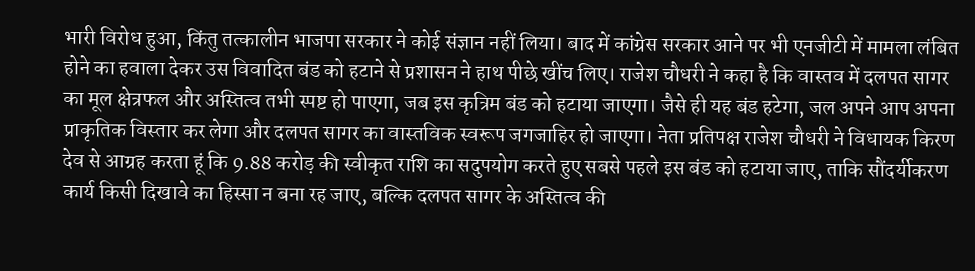भारी विरोध हुआ, किंतु तत्कालीन भाजपा सरकार ने कोई संज्ञान नहीं लिया। बाद में कांग्रेस सरकार आने पर भी एनजीटी में मामला लंबित होने का हवाला देकर उस विवादित बंड को हटाने से प्रशासन ने हाथ पीछे खींच लिए। राजेश चौधरी ने कहा है कि वास्तव में दलपत सागर का मूल क्षेत्रफल और अस्तित्व तभी स्पष्ट हो पाएगा, जब इस कृत्रिम बंड को हटाया जाएगा। जैसे ही यह बंड हटेगा, जल अपने आप अपना प्राकृतिक विस्तार कर लेगा और दलपत सागर का वास्तविक स्वरूप जगजाहिर हो जाएगा। नेता प्रतिपक्ष राजेश चौधरी ने विधायक किरण देव से आग्रह करता हूं कि 9.88 करोड़ की स्वीकृत राशि का सदुपयोग करते हुए सबसे पहले इस बंड को हटाया जाए, ताकि सौंदर्यीकरण कार्य किसी दिखावे का हिस्सा न बना रह जाए, बल्कि दलपत सागर के अस्तित्व की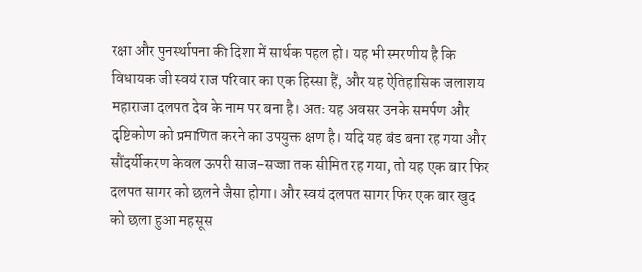रक्षा और पुनर्स्थापना की दिशा में सार्थक पहल हो। यह भी स्मरणीय है कि विधायक जी स्वयं राज परिवार का एक हिस्सा हैं, और यह ऐतिहासिक जलाशय महाराजा दलपत देव के नाम पर बना है। अतः यह अवसर उनके समर्पण और दृष्टिकोण को प्रमाणित करने का उपयुक्त क्षण है। यदि यह बंड बना रह गया और सौंदर्यीकरण केवल ऊपरी साज-सज्जा तक सीमित रह गया, तो यह एक बार फिर दलपत सागर को छलने जैसा होगा। और स्वयं दलपत सागर फिर एक बार खुद को छला हुआ महसूस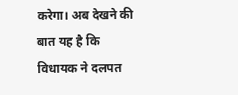करेगा। अब देखने की बात यह है कि विधायक ने दलपत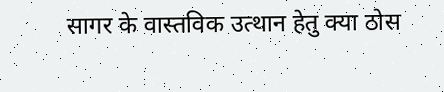सागर के वास्तविक उत्थान हेतु क्या ठोस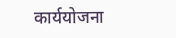कार्ययोजना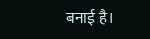बनाई है।